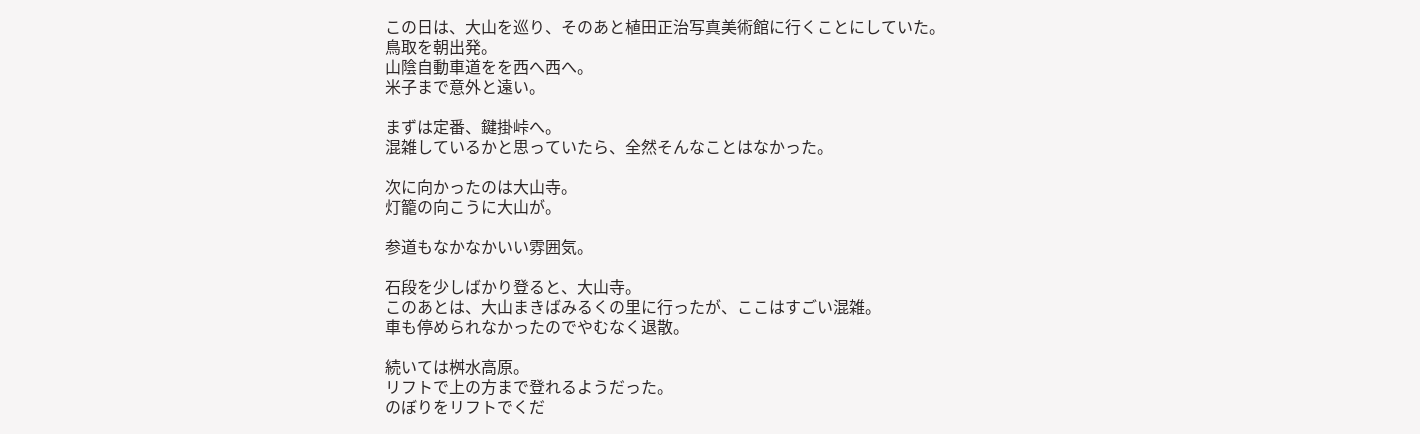この日は、大山を巡り、そのあと植田正治写真美術館に行くことにしていた。
鳥取を朝出発。
山陰自動車道をを西へ西へ。
米子まで意外と遠い。

まずは定番、鍵掛峠へ。
混雑しているかと思っていたら、全然そんなことはなかった。

次に向かったのは大山寺。
灯籠の向こうに大山が。

参道もなかなかいい雰囲気。

石段を少しばかり登ると、大山寺。
このあとは、大山まきばみるくの里に行ったが、ここはすごい混雑。
車も停められなかったのでやむなく退散。

続いては桝水高原。
リフトで上の方まで登れるようだった。
のぼりをリフトでくだ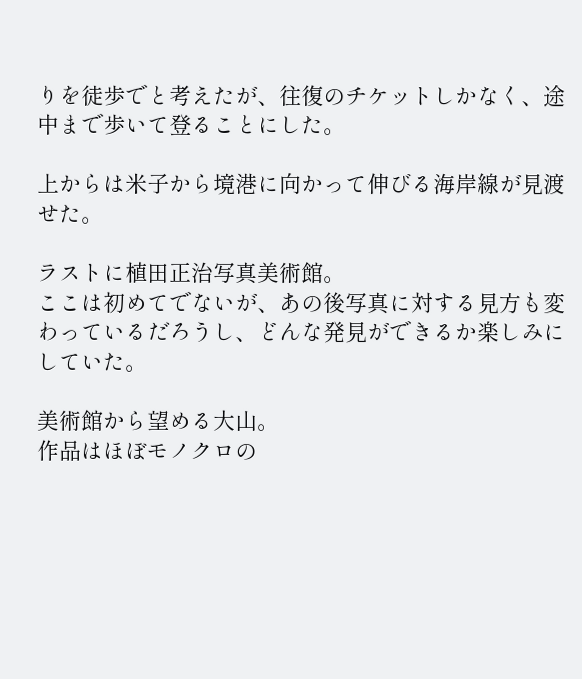りを徒歩でと考えたが、往復のチケットしかなく、途中まで歩いて登ることにした。

上からは米子から境港に向かって伸びる海岸線が見渡せた。

ラストに植田正治写真美術館。
ここは初めてでないが、あの後写真に対する見方も変わっているだろうし、どんな発見ができるか楽しみにしていた。

美術館から望める大山。
作品はほぼモノクロの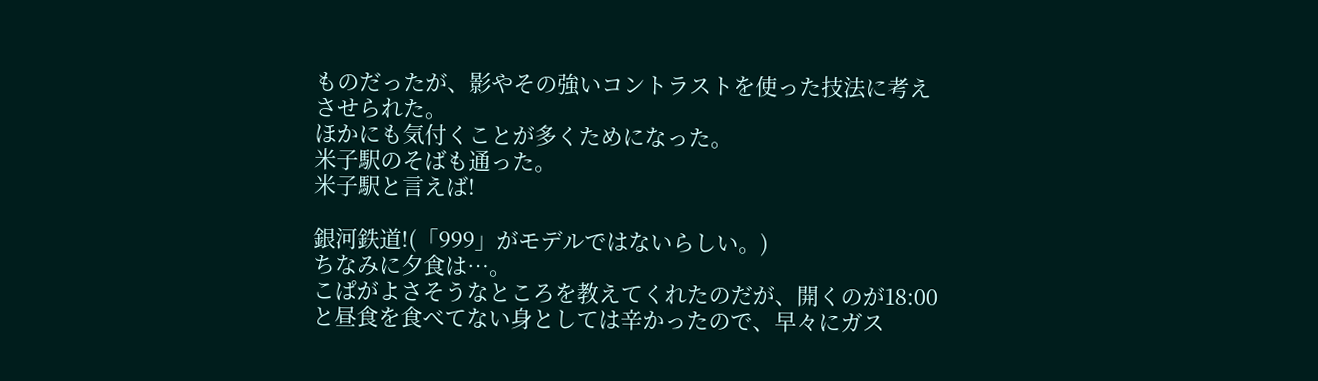ものだったが、影やその強いコントラストを使った技法に考えさせられた。
ほかにも気付くことが多くためになった。
米子駅のそばも通った。
米子駅と言えば!

銀河鉄道!(「999」がモデルではないらしい。)
ちなみに夕食は…。
こぱがよさそうなところを教えてくれたのだが、開くのが18:00と昼食を食べてない身としては辛かったので、早々にガス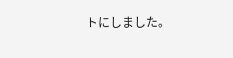トにしました。